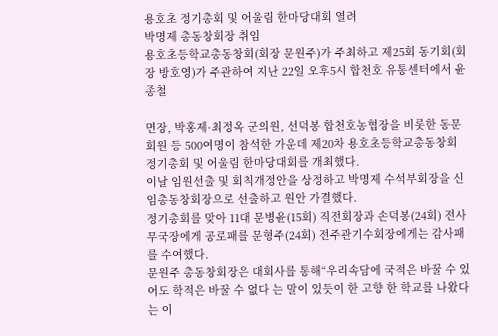용호초 정기총회 및 어울림 한마당대회 열려
박명제 총동창회장 취임
용호초등학교총동창회(회장 문원주)가 주최하고 제25회 동기회(회장 방호영)가 주관하여 지난 22일 오후5시 합천호 유통센터에서 윤종철

면장, 박홍제·최정옥 군의원, 선덕봉 합천호농협장을 비롯한 동문 회원 등 500여명이 참석한 가운데 제20차 용호초등학교총동창회 정기총회 및 어울림 한마당대회를 개최했다.
이날 임원선출 및 회칙개정안을 상정하고 박명제 수석부회장을 신임총동창회장으로 선출하고 원안 가결했다.
정기총회를 맞아 11대 문병윤(15회) 직전회장과 손덕봉(24회) 전사무국장에게 공로패를 문형주(24회) 전주관기수회장에게는 감사패를 수여했다.
문원주 총동창회장은 대회사를 통해“우리속담에 국적은 바꿀 수 있어도 학적은 바꿀 수 없다 는 말이 있듯이 한 고향 한 학교를 나왔다는 이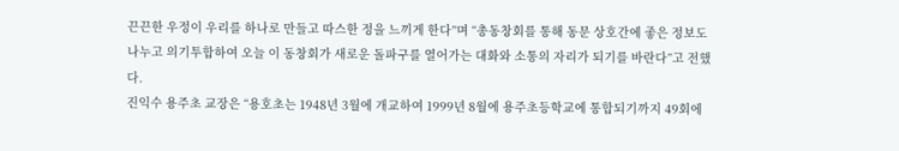끈끈한 우정이 우리를 하나로 만들고 따스한 정을 느끼게 한다”며 “총동창회를 통해 동문 상호간에 좋은 정보도 나누고 의기투합하여 오늘 이 동창회가 새로운 돌파구를 열어가는 대화와 소통의 자리가 되기를 바란다”고 전했다.
진익수 용주초 교장은 “용호초는 1948년 3월에 개교하여 1999년 8월에 용주초등학교에 통합되기까지 49회에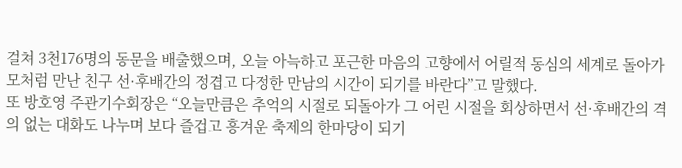걸쳐 3천176명의 동문을 배출했으며, 오늘 아늑하고 포근한 마음의 고향에서 어릴적 동심의 세계로 돌아가 모처럼 만난 친구 선·후배간의 정겹고 다정한 만남의 시간이 되기를 바란다”고 말했다.
또 방호영 주관기수회장은 “오늘만큼은 추억의 시절로 되돌아가 그 어린 시절을 회상하면서 선·후배간의 격의 없는 대화도 나누며 보다 즐겁고 흥겨운 축제의 한마당이 되기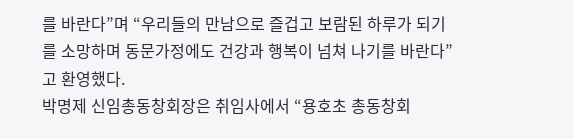를 바란다”며 “우리들의 만남으로 즐겁고 보람된 하루가 되기를 소망하며 동문가정에도 건강과 행복이 넘쳐 나기를 바란다”고 환영했다.
박명제 신임총동창회장은 취임사에서 “용호초 총동창회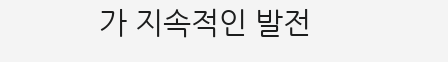가 지속적인 발전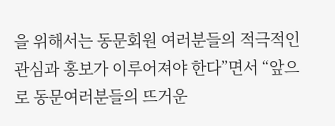을 위해서는 동문회원 여러분들의 적극적인 관심과 홍보가 이루어져야 한다”면서 “앞으로 동문여러분들의 뜨거운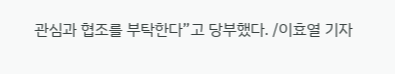관심과 협조를 부탁한다”고 당부했다. /이효열 기자